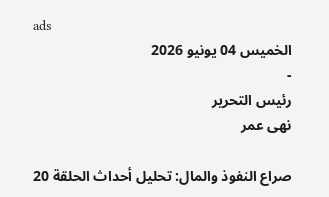ads
الخميس 04 يونيو 2026
-
رئيس التحرير
نهى عمر

صراع النفوذ والمال: تحليل أحداث الحلقة 20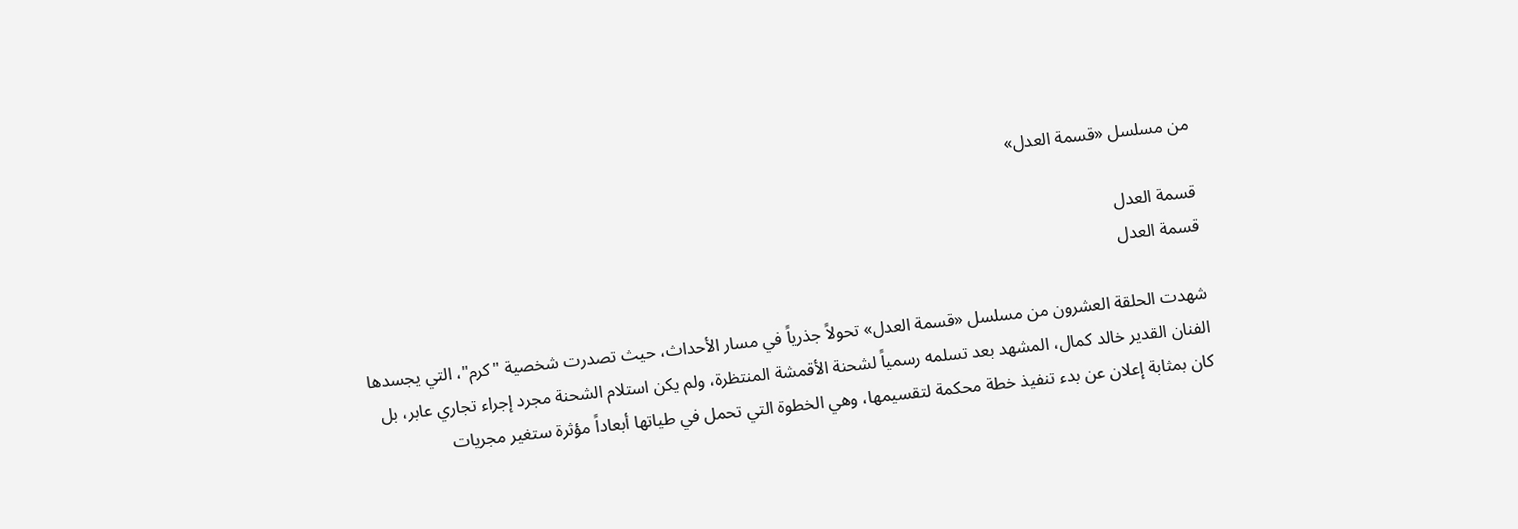من مسلسل «قسمة العدل»

قسمة العدل
قسمة العدل

شهدت الحلقة العشرون من مسلسل «قسمة العدل» تحولاً جذرياً في مسار الأحداث، حيث تصدرت شخصية "كرم"، التي يجسدها الفنان القدير خالد كمال، المشهد بعد تسلمه رسمياً لشحنة الأقمشة المنتظرة، ولم يكن استلام الشحنة مجرد إجراء تجاري عابر، بل كان بمثابة إعلان عن بدء تنفيذ خطة محكمة لتقسيمها، وهي الخطوة التي تحمل في طياتها أبعاداً مؤثرة ستغير مجريات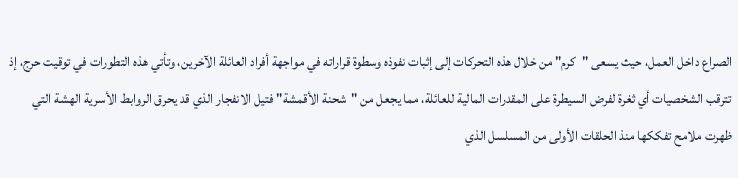الصراع داخل العمل، حيث يسعى "كرم" من خلال هذه التحركات إلى إثبات نفوذه وسطوة قراراته في مواجهة أفراد العائلة الآخرين، وتأتي هذه التطورات في توقيت حرج، إذ تترقب الشخصيات أي ثغرة لفرض السيطرة على المقدرات المالية للعائلة، مما يجعل من "شحنة الأقمشة" فتيل الانفجار الذي قد يحرق الروابط الأسرية الهشة التي ظهرت ملامح تفككها منذ الحلقات الأولى من المسلسل الذي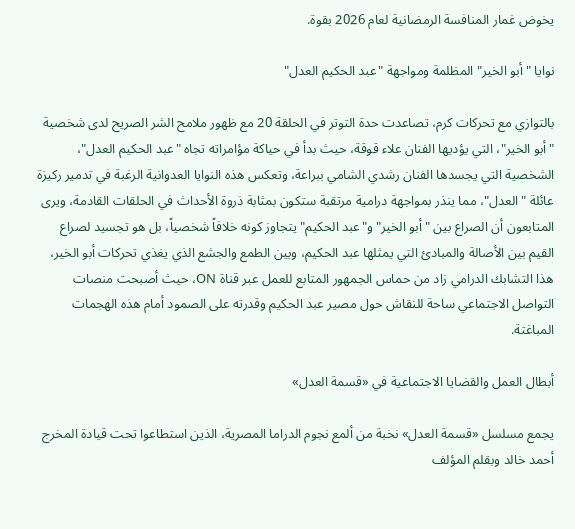يخوض غمار المنافسة الرمضانية لعام 2026 بقوة.

نوايا "أبو الخير" المظلمة ومواجهة "عبد الحكيم العدل"

بالتوازي مع تحركات كرم، تصاعدت حدة التوتر في الحلقة 20 مع ظهور ملامح الشر الصريح لدى شخصية "أبو الخير"، التي يؤديها الفنان علاء قوقة، حيث بدأ في حياكة مؤامراته تجاه "عبد الحكيم العدل"، الشخصية التي يجسدها الفنان رشدي الشامي ببراعة، وتعكس هذه النوايا العدوانية الرغبة في تدمير ركيزة عائلة "العدل"، مما ينذر بمواجهة درامية مرتقبة ستكون بمثابة ذروة الأحداث في الحلقات القادمة، ويرى المتابعون أن الصراع بين "أبو الخير" و"عبد الحكيم" يتجاوز كونه خلافاً شخصياً، بل هو تجسيد لصراع القيم بين الأصالة والمبادئ التي يمثلها عبد الحكيم، وبين الطمع والجشع الذي يغذي تحركات أبو الخير، هذا التشابك الدرامي زاد من حماس الجمهور المتابع للعمل عبر قناة ON، حيث أصبحت منصات التواصل الاجتماعي ساحة للنقاش حول مصير عبد الحكيم وقدرته على الصمود أمام هذه الهجمات المباغتة.

أبطال العمل والقضايا الاجتماعية في «قسمة العدل»

يجمع مسلسل «قسمة العدل» نخبة من ألمع نجوم الدراما المصرية، الذين استطاعوا تحت قيادة المخرج أحمد خالد وبقلم المؤلف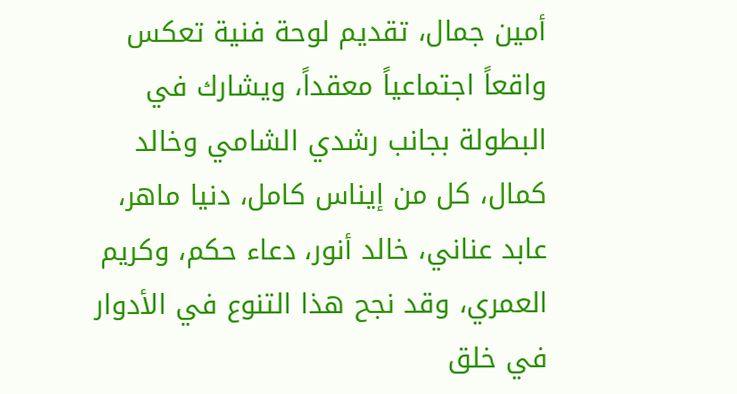أمين جمال، تقديم لوحة فنية تعكس واقعاً اجتماعياً معقداً، ويشارك في البطولة بجانب رشدي الشامي وخالد كمال، كل من إيناس كامل، دنيا ماهر، عابد عناني، خالد أنور، دعاء حكم، وكريم العمري، وقد نجح هذا التنوع في الأدوار في خلق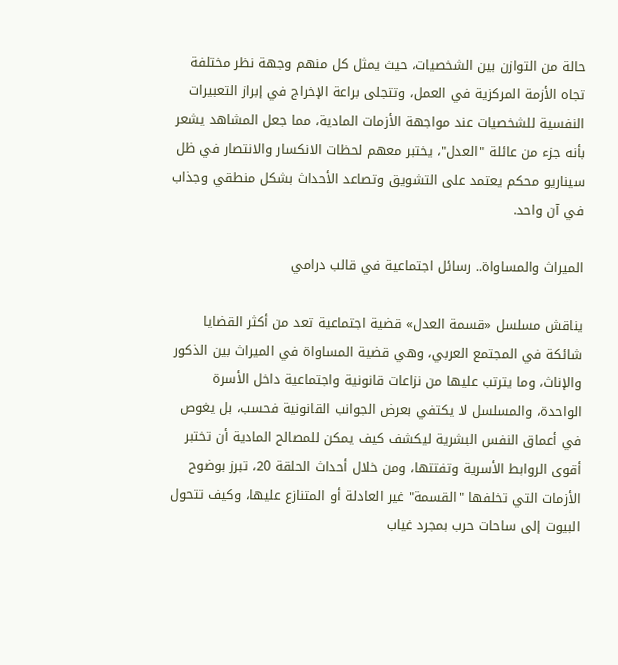حالة من التوازن بين الشخصيات، حيث يمثل كل منهم وجهة نظر مختلفة تجاه الأزمة المركزية في العمل، وتتجلى براعة الإخراج في إبراز التعبيرات النفسية للشخصيات عند مواجهة الأزمات المادية، مما جعل المشاهد يشعر بأنه جزء من عائلة "العدل"، يختبر معهم لحظات الانكسار والانتصار في ظل سيناريو محكم يعتمد على التشويق وتصاعد الأحداث بشكل منطقي وجذاب في آن واحد.

الميراث والمساواة.. رسائل اجتماعية في قالب درامي

يناقش مسلسل «قسمة العدل» قضية اجتماعية تعد من أكثر القضايا شائكة في المجتمع العربي، وهي قضية المساواة في الميراث بين الذكور والإناث، وما يترتب عليها من نزاعات قانونية واجتماعية داخل الأسرة الواحدة، والمسلسل لا يكتفي بعرض الجوانب القانونية فحسب، بل يغوص في أعماق النفس البشرية ليكشف كيف يمكن للمصالح المادية أن تختبر أقوى الروابط الأسرية وتفتتها، ومن خلال أحداث الحلقة 20، تبرز بوضوح الأزمات التي تخلفها "القسمة" غير العادلة أو المتنازع عليها، وكيف تتحول البيوت إلى ساحات حرب بمجرد غياب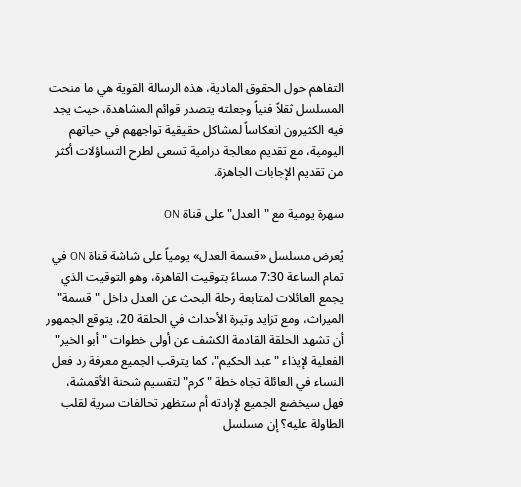التفاهم حول الحقوق المادية، هذه الرسالة القوية هي ما منحت المسلسل ثقلاً فنياً وجعلته يتصدر قوائم المشاهدة، حيث يجد فيه الكثيرون انعكاساً لمشاكل حقيقية تواجههم في حياتهم اليومية، مع تقديم معالجة درامية تسعى لطرح التساؤلات أكثر من تقديم الإجابات الجاهزة.

سهرة يومية مع "العدل" على قناة ON

يُعرض مسلسل «قسمة العدل» يومياً على شاشة قناة ON في تمام الساعة 7:30 مساءً بتوقيت القاهرة، وهو التوقيت الذي يجمع العائلات لمتابعة رحلة البحث عن العدل داخل "قسمة" الميراث، ومع تزايد وتيرة الأحداث في الحلقة 20، يتوقع الجمهور أن تشهد الحلقة القادمة الكشف عن أولى خطوات "أبو الخير" الفعلية لإيذاء "عبد الحكيم"، كما يترقب الجميع معرفة رد فعل النساء في العائلة تجاه خطة "كرم" لتقسيم شحنة الأقمشة، فهل سيخضع الجميع لإرادته أم ستظهر تحالفات سرية لقلب الطاولة عليه؟ إن مسلسل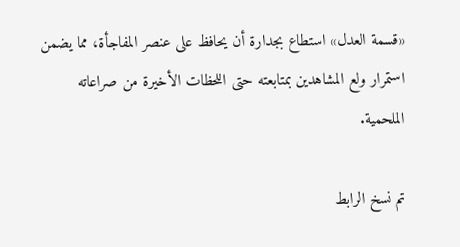«قسمة العدل» استطاع بجدارة أن يحافظ على عنصر المفاجأة، مما يضمن استمرار ولع المشاهدين بمتابعته حتى اللحظات الأخيرة من صراعاته الملحمية.

تم نسخ الرابط